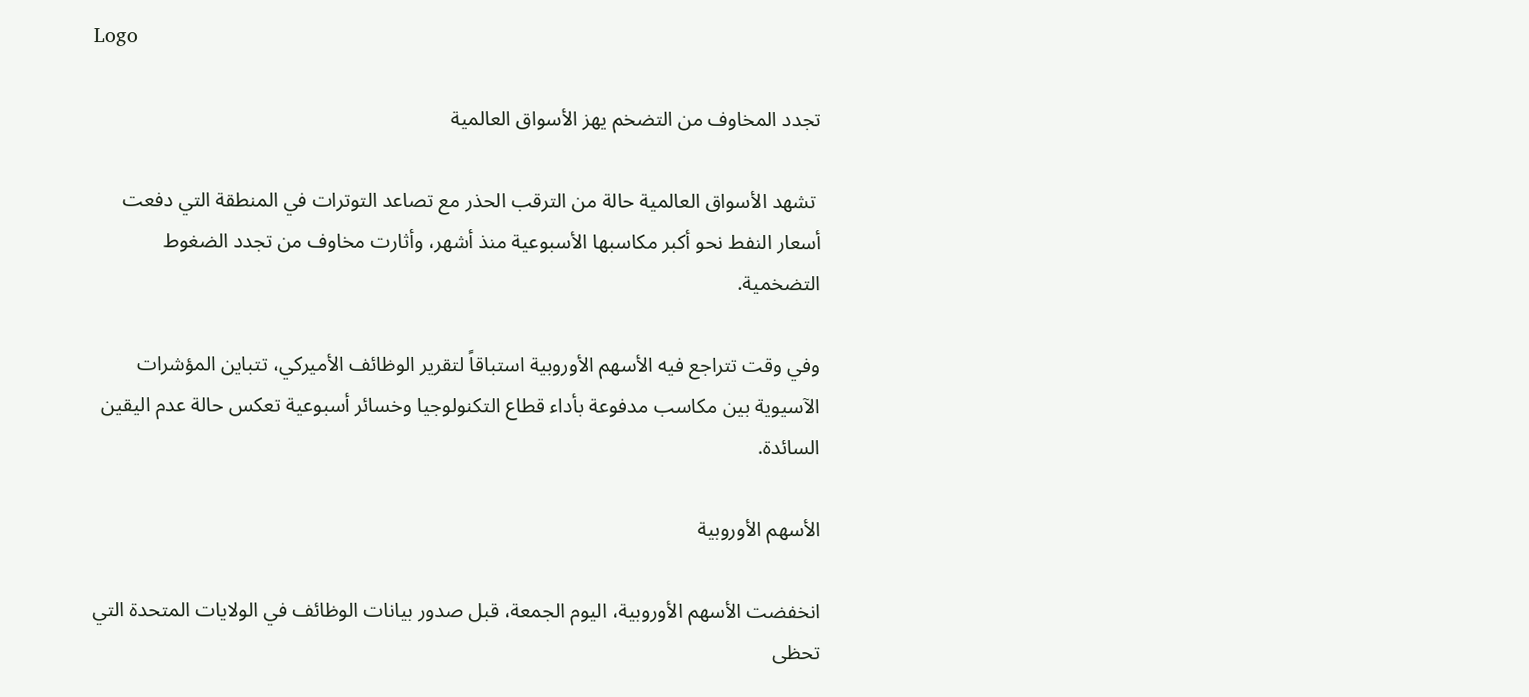Logo

تجدد المخاوف من التضخم يهز الأسواق العالمية

 تشهد الأسواق العالمية حالة من الترقب الحذر مع تصاعد التوترات في المنطقة التي دفعت أسعار النفط نحو أكبر مكاسبها الأسبوعية منذ أشهر، وأثارت مخاوف من تجدد الضغوط التضخمية.

وفي وقت تتراجع فيه الأسهم الأوروبية استباقاً لتقرير الوظائف الأميركي، تتباين المؤشرات الآسيوية بين مكاسب مدفوعة بأداء قطاع التكنولوجيا وخسائر أسبوعية تعكس حالة عدم اليقين السائدة.

الأسهم الأوروبية

انخفضت الأسهم الأوروبية، اليوم الجمعة، قبل صدور بيانات الوظائف في الولايات المتحدة التي تحظى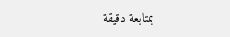بمتابعة دقيقة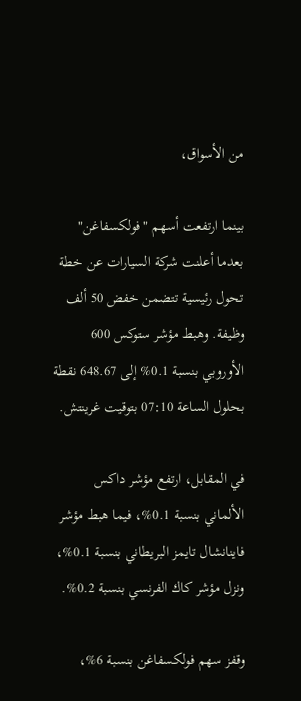من الأسواق،

بينما ارتفعت أسهم "فولكسفاغن" بعدما أعلنت شركة السيارات عن خطة تحول رئيسية تتضمن خفض 50 ألف وظيفة. وهبط مؤشر ستوكس 600 الأوروبي بنسبة 0.1% إلى 648.67 نقطة بحلول الساعة 07:10 بتوقيت غرينتش.

في المقابل، ارتفع مؤشر داكس الألماني بنسبة 0.1%، فيما هبط مؤشر فاينانشال تايمز البريطاني بنسبة 0.1%، ونزل مؤشر كاك الفرنسي بنسبة 0.2%.

وقفز سهم فولكسفاغن بنسبة 6%،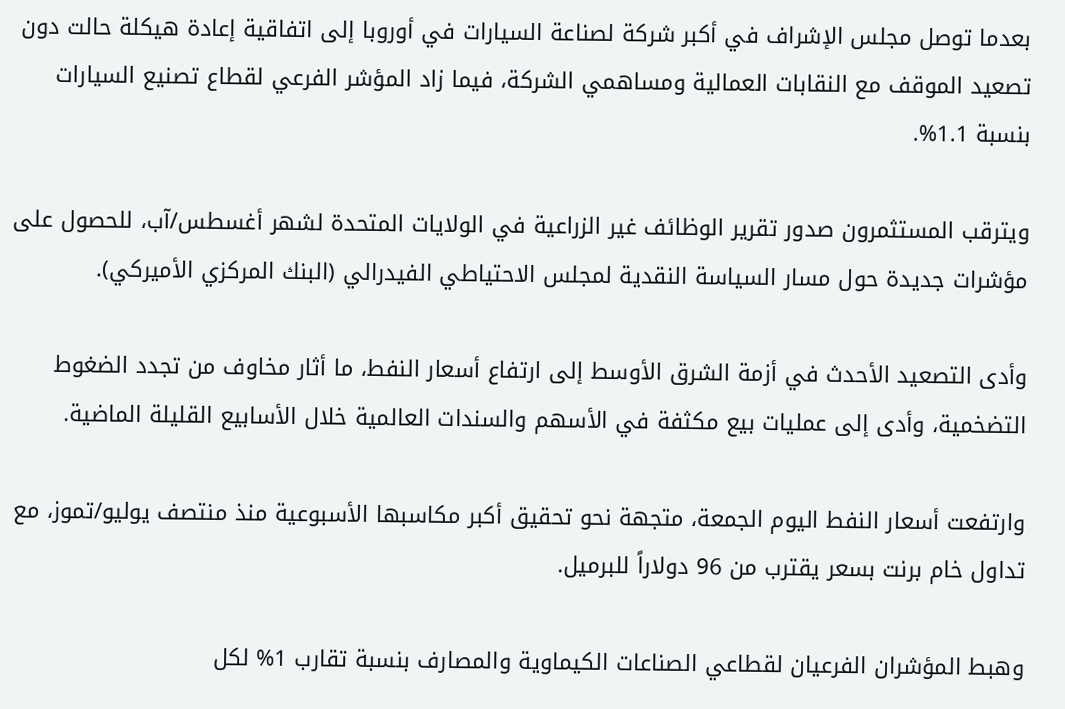بعدما توصل مجلس الإشراف في أكبر شركة لصناعة السيارات في أوروبا إلى اتفاقية إعادة هيكلة حالت دون تصعيد الموقف مع النقابات العمالية ومساهمي الشركة، فيما زاد المؤشر الفرعي لقطاع تصنيع السيارات بنسبة 1.1%.

ويترقب المستثمرون صدور تقرير الوظائف غير الزراعية في الولايات المتحدة لشهر أغسطس/آب، للحصول على مؤشرات جديدة حول مسار السياسة النقدية لمجلس الاحتياطي الفيدرالي (البنك المركزي الأميركي).

وأدى التصعيد الأحدث في أزمة الشرق الأوسط إلى ارتفاع أسعار النفط، ما أثار مخاوف من تجدد الضغوط التضخمية، وأدى إلى عمليات بيع مكثفة في الأسهم والسندات العالمية خلال الأسابيع القليلة الماضية.

وارتفعت أسعار النفط اليوم الجمعة، متجهة نحو تحقيق أكبر مكاسبها الأسبوعية منذ منتصف يوليو/تموز، مع تداول خام برنت بسعر يقترب من 96 دولاراً للبرميل.

وهبط المؤشران الفرعيان لقطاعي الصناعات الكيماوية والمصارف بنسبة تقارب 1% لكل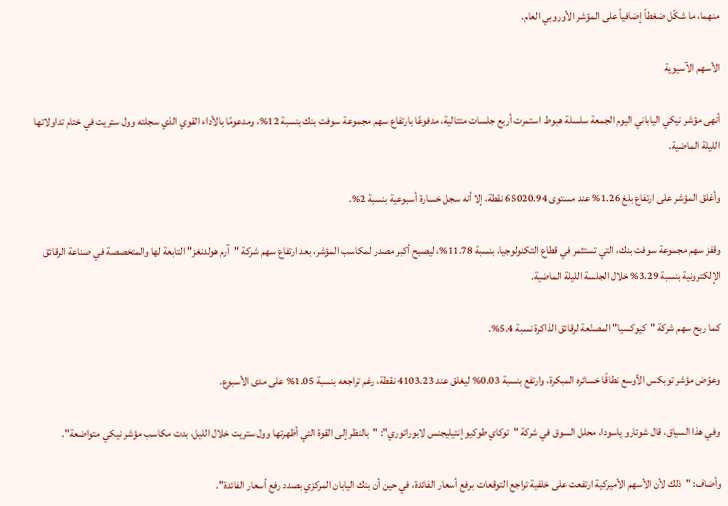منهما، ما شكّل ضغطاً إضافياً على المؤشر الأوروبي العام.

الأسهم الآسيوية

أنهى مؤشر نيكي الياباني اليوم الجمعة سلسلة هبوط استمرت أربع جلسات متتالية، مدفوعًا بارتفاع سهم مجموعة سوفت بنك بنسبة 12%، ومدعومًا بالأداء القوي الذي سجلته وول ستريت في ختام تداولاتها الليلة الماضية.

وأغلق المؤشر على ارتفاع بلغ 1.26% عند مستوى 65020.94 نقطة، إلا أنه سجل خسارة أسبوعية بنسبة 2%.

وقفز سهم مجموعة سوفت بنك، التي تستثمر في قطاع التكنولوجيا، بنسبة 11.78%، ليصبح أكبر مصدر لمكاسب المؤشر، بعد ارتفاع سهم شركة "آرم هولدنغز" التابعة لها والمتخصصة في صناعة الرقائق الإلكترونية بنسبة 3.29% خلال الجلسة الليلة الماضية.

كما ربح سهم شركة "كيوكسيا" المصنّعة لرقائق الذاكرة نسبة 5.4%.

وعوّض مؤشر توبكس الأوسع نطاقًا خسائره المبكرة، وارتفع بنسبة 0.03% ليغلق عند 4103.23 نقطة، رغم تراجعه بنسبة 1.05% على مدى الأسبوع.

وفي هذا السياق، قال شوتارو ياسودا، محلل السوق في شركة "توكاي طوكيو إنتيليجنس لابوراتوري": "بالنظر إلى القوة التي أظهرتها وول ستريت خلال الليل، بدت مكاسب مؤشر نيكي متواضعة".

وأضاف: "ذلك لأن الأسهم الأميركية ارتفعت على خلفية تراجع التوقعات برفع أسعار الفائدة، في حين أن بنك اليابان المركزي بصدد رفع أسعار الفائدة".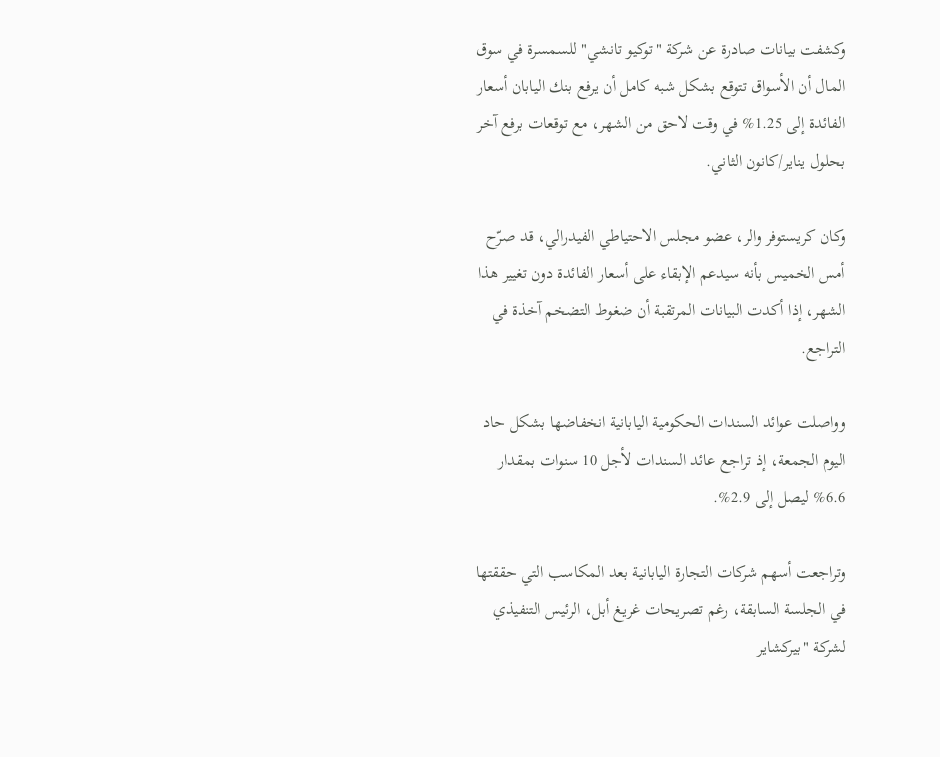وكشفت بيانات صادرة عن شركة "توكيو تانشي" للسمسرة في سوق المال أن الأسواق تتوقع بشكل شبه كامل أن يرفع بنك اليابان أسعار الفائدة إلى 1.25% في وقت لاحق من الشهر، مع توقعات برفع آخر بحلول يناير/كانون الثاني.

وكان كريستوفر والر، عضو مجلس الاحتياطي الفيدرالي، قد صرّح أمس الخميس بأنه سيدعم الإبقاء على أسعار الفائدة دون تغيير هذا الشهر، إذا أكدت البيانات المرتقبة أن ضغوط التضخم آخذة في التراجع.

وواصلت عوائد السندات الحكومية اليابانية انخفاضها بشكل حاد اليوم الجمعة، إذ تراجع عائد السندات لأجل 10 سنوات بمقدار 6.6% ليصل إلى 2.9%.

وتراجعت أسهم شركات التجارة اليابانية بعد المكاسب التي حققتها في الجلسة السابقة، رغم تصريحات غريغ أبل، الرئيس التنفيذي لشركة "بيركشاير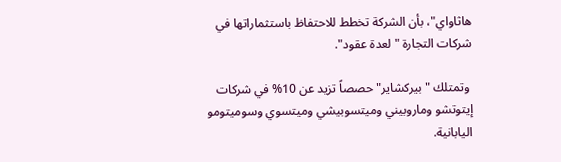هاثاواي"، بأن الشركة تخطط للاحتفاظ باستثماراتها في شركات التجارة "لعدة عقود".

 وتمتلك "بيركشاير" حصصاً تزيد عن 10% في شركات إيتوتشو وماروبيني وميتسوبيشي وميتسوي وسوميتومو اليابانية.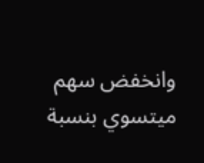وانخفض سهم ميتسوي بنسبة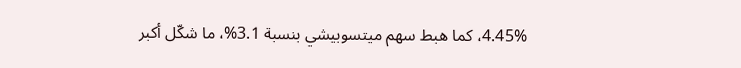4.45%، كما هبط سهم ميتسوبيشي بنسبة 3.1%، ما شكّل أكبر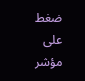ضغط على مؤشر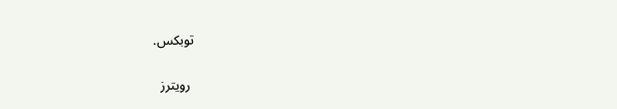توبكس.

 رويترز